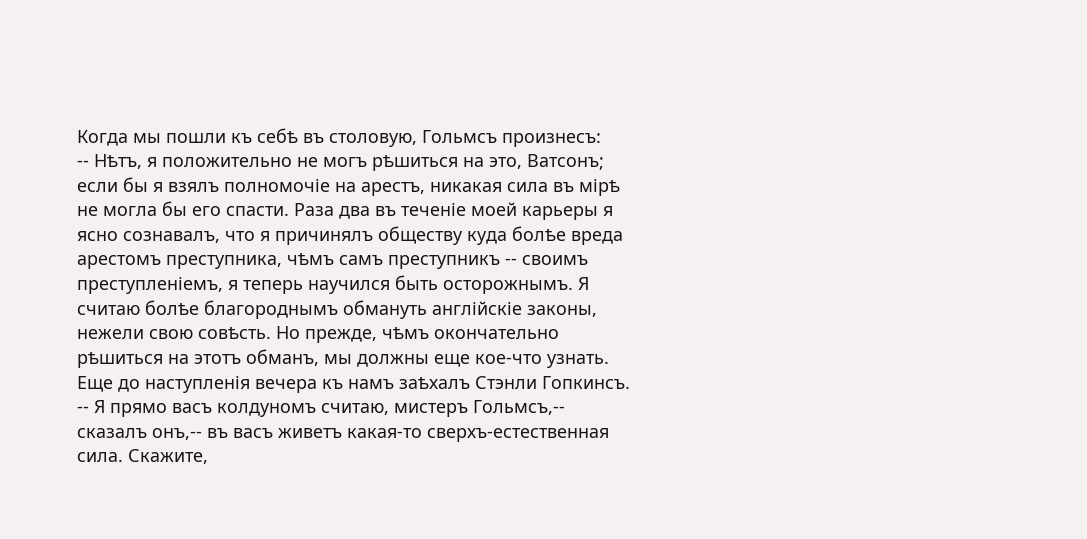Когда мы пошли къ себѣ въ столовую, Гольмсъ произнесъ:
-- Нѣтъ, я положительно не могъ рѣшиться на это, Ватсонъ; если бы я взялъ полномочіе на арестъ, никакая сила въ мірѣ не могла бы его спасти. Раза два въ теченіе моей карьеры я ясно сознавалъ, что я причинялъ обществу куда болѣе вреда арестомъ преступника, чѣмъ самъ преступникъ -- своимъ преступленіемъ, я теперь научился быть осторожнымъ. Я считаю болѣе благороднымъ обмануть англійскіе законы, нежели свою совѣсть. Но прежде, чѣмъ окончательно рѣшиться на этотъ обманъ, мы должны еще кое-что узнать.
Еще до наступленія вечера къ намъ заѣхалъ Стэнли Гопкинсъ.
-- Я прямо васъ колдуномъ считаю, мистеръ Гольмсъ,-- сказалъ онъ,-- въ васъ живетъ какая-то сверхъ-естественная сила. Скажите,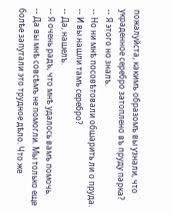пожалуйста, какимъ образомъ вы узнали, что украденное серебро затоплено въ пруду парка?
-- Я этого но зналъ.
-- Но ни мнѣ посовѣтовали обшарить ли о пруда.
-- И вы нашли тамъ серебро?
-- Да, нашелъ.
-- Я очень радъ, что мнѣ удалось вамъ помочь.
-- Да вы мнѣ совсѣмъ не помогли. Мы только еще болѣе запутали это трудное дѣло. Что же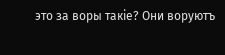это за воры такіе? Они воруютъ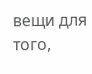вещи для того,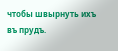чтобы швырнуть ихъ въ прудъ.